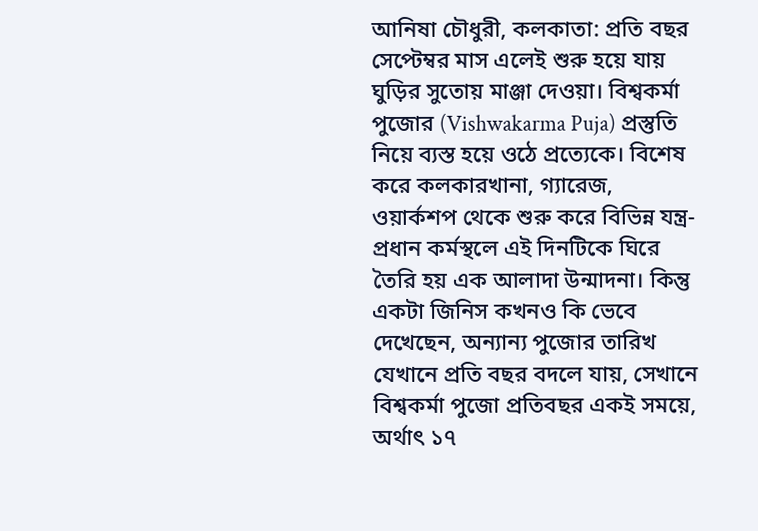আনিষা চৌধুরী, কলকাতা: প্রতি বছর সেপ্টেম্বর মাস এলেই শুরু হয়ে যায় ঘুড়ির সুতোয় মাঞ্জা দেওয়া। বিশ্বকর্মা পুজোর (Vishwakarma Puja) প্রস্তুতি নিয়ে ব্যস্ত হয়ে ওঠে প্রত্যেকে। বিশেষ করে কলকারখানা, গ্যারেজ, ওয়ার্কশপ থেকে শুরু করে বিভিন্ন যন্ত্র-প্রধান কর্মস্থলে এই দিনটিকে ঘিরে তৈরি হয় এক আলাদা উন্মাদনা। কিন্তু একটা জিনিস কখনও কি ভেবে দেখেছেন, অন্যান্য পুজোর তারিখ যেখানে প্রতি বছর বদলে যায়, সেখানে বিশ্বকর্মা পুজো প্রতিবছর একই সময়ে, অর্থাৎ ১৭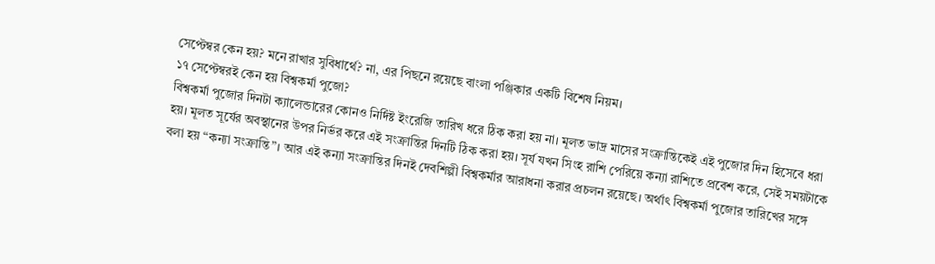সেপ্টেম্বর কেন হয়? মনে রাখার সুবিধার্থে? না, এর পিছনে রয়েছে বাংলা পঞ্জিকার একটি বিশেষ নিয়ম।
১৭ সেপ্টেম্বরই কেন হয় বিশ্বকর্মা পুজো?
বিশ্বকর্মা পুজোর দিনটা ক্যালেন্ডারের কোনও নির্দিষ্ট ইংরেজি তারিখ ধরে ঠিক করা হয় না। মূলত ভাদ্র মাসের সংক্রান্তিকেই এই পুজোর দিন হিসেবে ধরা হয়। মূলত সূর্যের অবস্থানের উপর নির্ভর করে এই সংক্রান্তির দিনটি ঠিক করা হয়। সূর্য যখন সিংহ রাশি পেরিয়ে কন্যা রাশিতে প্রবেশ করে, সেই সময়টাকে বলা হয় “কন্যা সংক্রান্তি”। আর এই কন্যা সংক্রান্তির দিনই দেবশিল্পী বিশ্বকর্মার আরাধনা করার প্রচলন রয়েছে। অর্থাৎ বিশ্বকর্মা পুজোর তারিখের সঙ্গে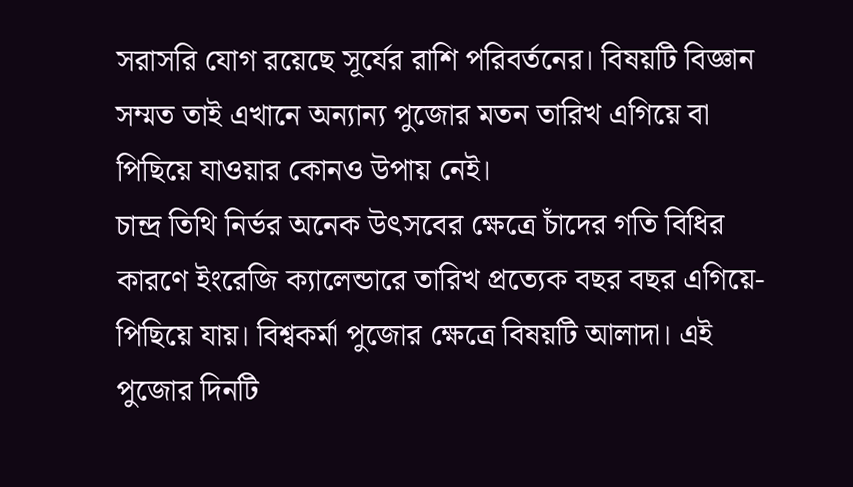সরাসরি যোগ রয়েছে সূর্যের রাশি পরিবর্তনের। বিষয়টি বিজ্ঞান সম্মত তাই এখানে অন্যান্য পুজোর মতন তারিখ এগিয়ে বা পিছিয়ে যাওয়ার কোনও উপায় নেই।
চান্দ্র তিথি নির্ভর অনেক উৎসবের ক্ষেত্রে চাঁদের গতি বিধির কারণে ইংরেজি ক্যালেন্ডারে তারিখ প্রত্যেক বছর বছর এগিয়ে-পিছিয়ে যায়। বিশ্বকর্মা পুজোর ক্ষেত্রে বিষয়টি আলাদা। এই পুজোর দিনটি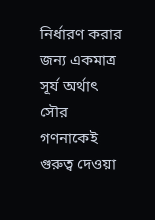নির্ধারণ করার জন্য একমাত্র সূর্য অর্থাৎ সৌর গণনাকেই গুরুত্ব দেওয়া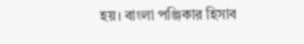হয়। বাংলা পঞ্জিকার হিসাব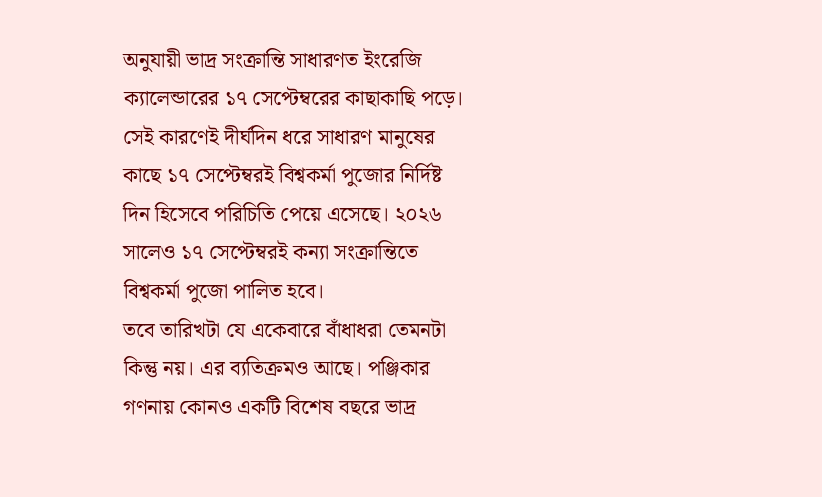অনুযায়ী ভাদ্র সংক্রান্তি সাধারণত ইংরেজি ক্যালেন্ডারের ১৭ সেপ্টেম্বরের কাছাকাছি পড়ে। সেই কারণেই দীর্ঘদিন ধরে সাধারণ মানুষের কাছে ১৭ সেপ্টেম্বরই বিশ্বকর্মা পুজোর নির্দিষ্ট দিন হিসেবে পরিচিতি পেয়ে এসেছে। ২০২৬ সালেও ১৭ সেপ্টেম্বরই কন্যা সংক্রান্তিতে বিশ্বকর্মা পুজো পালিত হবে।
তবে তারিখটা যে একেবারে বাঁধাধরা তেমনটা কিন্তু নয়। এর ব্যতিক্রমও আছে। পঞ্জিকার গণনায় কোনও একটি বিশেষ বছরে ভাদ্র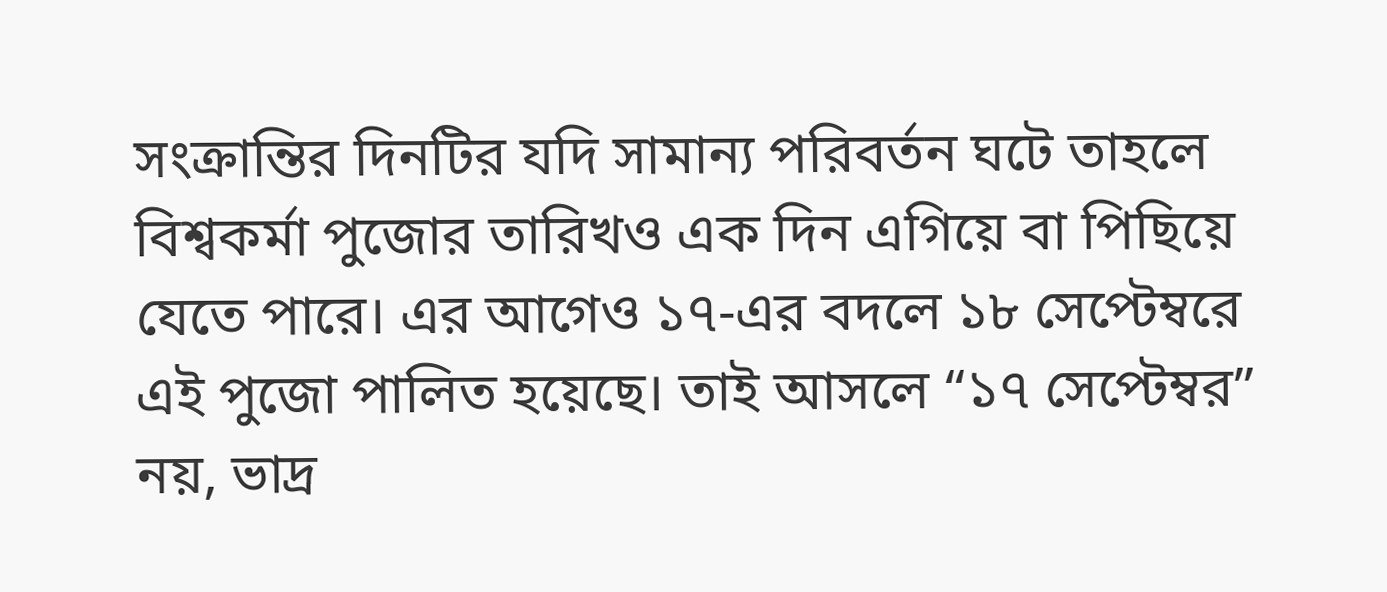সংক্রান্তির দিনটির যদি সামান্য পরিবর্তন ঘটে তাহলে বিশ্বকর্মা পুজোর তারিখও এক দিন এগিয়ে বা পিছিয়ে যেতে পারে। এর আগেও ১৭-এর বদলে ১৮ সেপ্টেম্বরে এই পুজো পালিত হয়েছে। তাই আসলে “১৭ সেপ্টেম্বর” নয়, ভাদ্র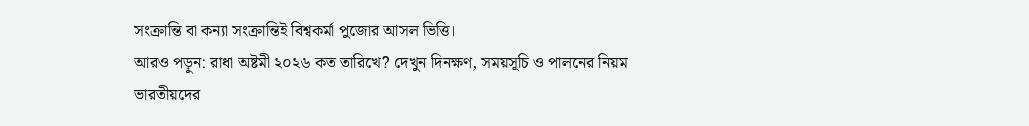সংক্রান্তি বা কন্যা সংক্রান্তিই বিশ্বকর্মা পুজোর আসল ভিত্তি।
আরও পড়ুন: রাধা অষ্টমী ২০২৬ কত তারিখে? দেখুন দিনক্ষণ, সময়সূচি ও পালনের নিয়ম
ভারতীয়দের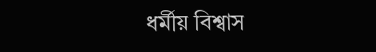ধর্মীয় বিশ্বাস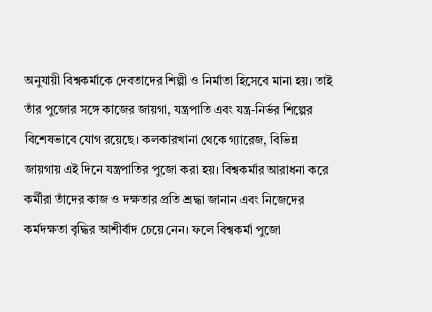অনুযায়ী বিশ্বকর্মাকে দেবতাদের শিল্পী ও নির্মাতা হিসেবে মানা হয়। তাই তাঁর পুজোর সঙ্গে কাজের জায়গা, যন্ত্রপাতি এবং যন্ত্র-নির্ভর শিল্পের বিশেষভাবে যোগ রয়েছে। কলকারখানা থেকে গ্যারেজ, বিভিন্ন জায়গায় এই দিনে যন্ত্রপাতির পুজো করা হয়। বিশ্বকর্মার আরাধনা করে কর্মীরা তাঁদের কাজ ও দক্ষতার প্রতি শ্রদ্ধা জানান এবং নিজেদের কর্মদক্ষতা বৃদ্ধির আশীর্বাদ চেয়ে নেন। ফলে বিশ্বকর্মা পুজো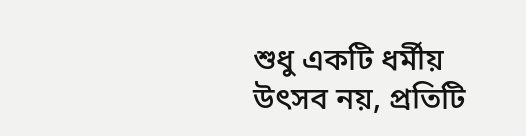শুধু একটি ধর্মীয় উৎসব নয়, প্রতিটি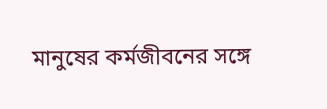মানুষের কর্মজীবনের সঙ্গে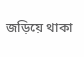জড়িয়ে থাকা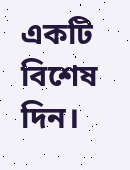একটি বিশেষ দিন।